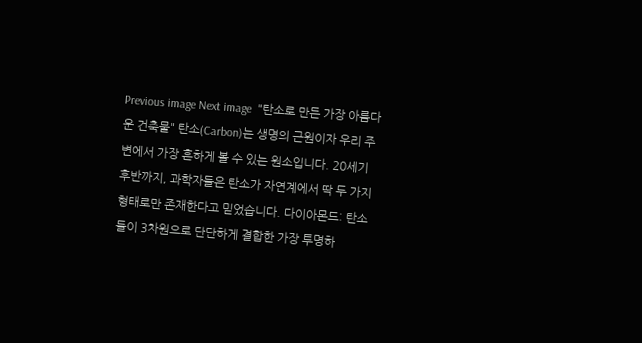Previous image Next image  "탄소로 만든 가장 아름다운 건축물" 탄소(Carbon)는 생명의 근원이자 우리 주변에서 가장 흔하게 볼 수 있는 원소입니다. 20세기 후반까지, 과학자들은 탄소가 자연계에서 딱 두 가지 형태로만 존재한다고 믿었습니다. 다이아몬드: 탄소들이 3차원으로 단단하게 결합한 가장 투명하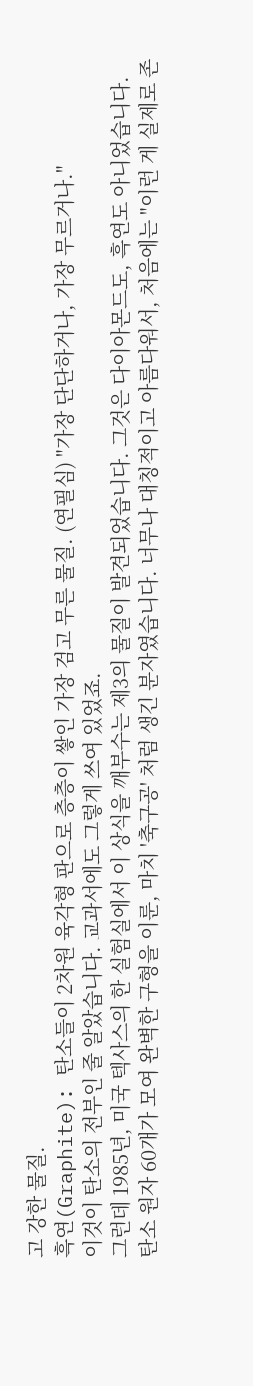고 강한 물질.
흑연(Graphite): 탄소들이 2차원 육각형 판으로 층층이 쌓인 가장 검고 무른 물질. (연필심) "가장 단단하거나, 가장 무르거나."
이것이 탄소의 전부인 줄 알았습니다. 교과서에도 그렇게 쓰여 있었죠.
그런데 1985년, 미국 텍사스의 한 실험실에서 이 상식을 깨부수는 제3의 물질이 발견되었습니다. 그것은 다이아몬드도, 흑연도 아니었습니다.
탄소 원자 60개가 모여 완벽한 구형을 이룬, 마치 '축구공' 처럼 생긴 분자였습니다. 너무나 대칭적이고 아름다워서, 처음에는 "이런 게 실제로 존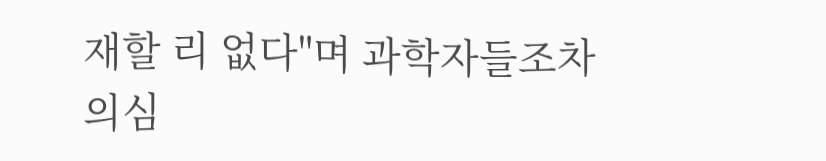재할 리 없다"며 과학자들조차 의심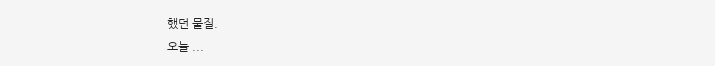했던 물질.
오늘 ...